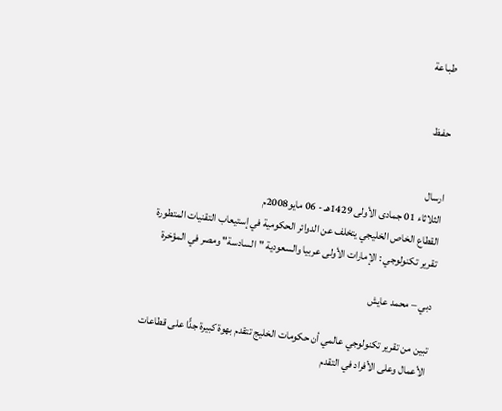طبـاعة


حفـظ


ارسال
الثلاثاء 01 جمادى الأولى 1429هـ - 06 مايو2008م
القطاع الخاص الخليجي يتخلف عن الدوائر الحكومية في إستيعاب التقنيات المتطورة
تقرير تكنولوجي : الإمارات الأولى عربيا والسعودية "السادسة" ومصر في المؤخرة

دبي – محمد عايش

تبين من تقرير تكنولوجي عالمي أن حكومات الخليج تتقدم بهوة كبيرة جدًّا على قطاعات الأعمال وعلى الأفراد في التقدم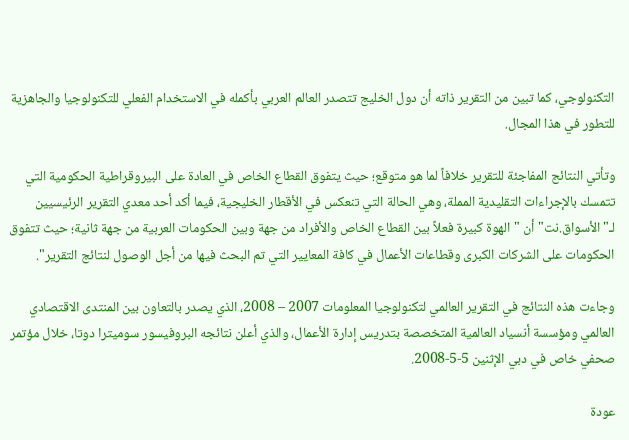التكنولوجي، كما تبين من التقرير ذاته أن دول الخليج تتصدر العالم العربي بأكمله في الاستخدام الفعلي للتكنولوجيا والجاهزية للتطور في هذا المجال.

وتأتي النتائج المفاجئة للتقرير خلافاً لما هو متوقع؛ حيث يتفوق القطاع الخاص في العادة على البيروقراطية الحكومية التي تتمسك بالإجراءات التقليدية المملة، وهي الحالة التي تنعكس في الأقطار الخليجية، فيما أكد أحد معدي التقرير الرئيسيين لـ"الأسواق.نت" أن "الهوة كبيرة فعلاً بين القطاع الخاص والأفراد من جهة وبين الحكومات العربية من جهة ثانية؛ حيث تتفوق الحكومات على الشركات الكبرى وقطاعات الأعمال في كافة المعايير التي تم البحث فيها من أجل الوصول لنتائج التقرير".

وجاءت هذه النتائج في التقرير العالمي لتكنولوجيا المعلومات 2007 – 2008، الذي يصدر بالتعاون بين المنتدى الاقتصادي العالمي ومؤسسة أنسياد العالمية المتخصصة بتدريس إدارة الأعمال، والذي أعلن نتائجه البروفيسور سوميترا دوتا، خلال مؤتمر صحفي خاص في دبي الإثنين 5-5-2008.

عودة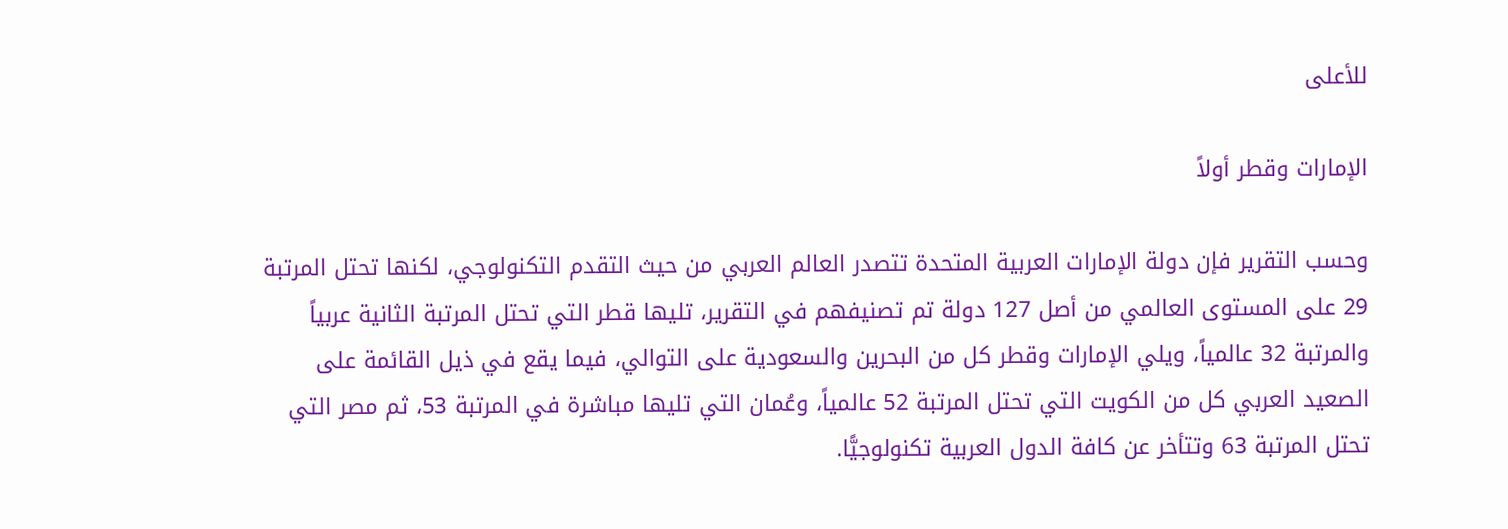للأعلى

الإمارات وقطر أولاً

وحسب التقرير فإن دولة الإمارات العربية المتحدة تتصدر العالم العربي من حيث التقدم التكنولوجي، لكنها تحتل المرتبة 29 على المستوى العالمي من أصل 127 دولة تم تصنيفهم في التقرير، تليها قطر التي تحتل المرتبة الثانية عربياً والمرتبة 32 عالمياً، ويلي الإمارات وقطر كل من البحرين والسعودية على التوالي، فيما يقع في ذيل القائمة على الصعيد العربي كل من الكويت التي تحتل المرتبة 52 عالمياً، وعُمان التي تليها مباشرة في المرتبة 53، ثم مصر التي تحتل المرتبة 63 وتتأخر عن كافة الدول العربية تكنولوجيًّا.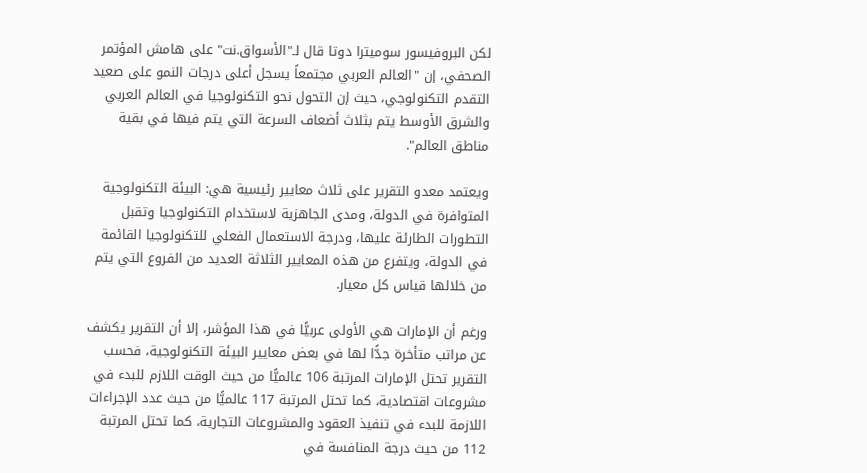لكن البروفيسور سوميترا دوتا قال لـ"الأسواق.نت" على هامش المؤتمر الصحفي، إن "العالم العربي مجتمعاً يسجل أعلى درجات النمو على صعيد التقدم التكنولوجي، حيث إن التحول نحو التكنولوجيا في العالم العربي والشرق الأوسط يتم بثلاث أضعاف السرعة التي يتم فيها في بقية مناطق العالم".

ويعتمد معدو التقرير على ثلاث معايير رئيسية هي: البيئة التكنولوجية المتوافرة في الدولة، ومدى الجاهزية لاستخدام التكنولوجيا وتقبل التطورات الطارئة عليها، ودرجة الاستعمال الفعلي للتكنولوجيا القائمة في الدولة، ويتفرع من هذه المعايير الثلاثة العديد من الفروع التي يتم من خلالها قياس كل معيار.

ورغم أن الإمارات هي الأولى عربيًّا في هذا المؤشر، إلا أن التقرير يكشف عن مراتب متأخرة جدًّا لها في بعض معايير البيئة التكنولوجية، فحسب التقرير تحتل الإمارات المرتبة 106 عالميًّا من حيث الوقت اللازم للبدء في مشروعات اقتصادية، كما تحتل المرتبة 117 عالميًّا من حيث عدد الإجراءات اللازمة للبدء في تنفيذ العقود والمشروعات التجارية، كما تحتل المرتبة 112 من حيث درجة المنافسة في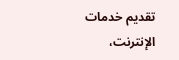تقديم خدمات الإنترنت،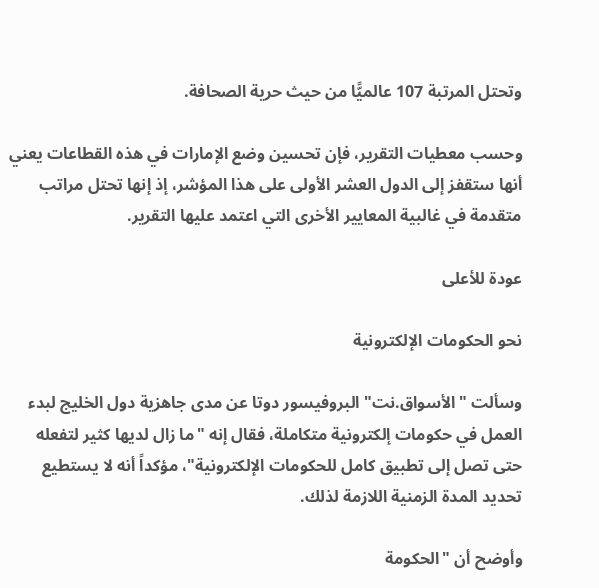وتحتل المرتبة 107 عالميًّا من حيث حرية الصحافة.

وحسب معطيات التقرير، فإن تحسين وضع الإمارات في هذه القطاعات يعني أنها ستقفز إلى الدول العشر الأولى على هذا المؤشر، إذ إنها تحتل مراتب متقدمة في غالبية المعايير الأخرى التي اعتمد عليها التقرير.

عودة للأعلى

نحو الحكومات الإلكترونية

وسألت "الأسواق.نت" البروفيسور دوتا عن مدى جاهزية دول الخليج لبدء العمل في حكومات إلكترونية متكاملة، فقال إنه "ما زال لديها كثير لتفعله حتى تصل إلى تطبيق كامل للحكومات الإلكترونية"، مؤكداً أنه لا يستطيع تحديد المدة الزمنية اللازمة لذلك.

وأوضح أن "الحكومة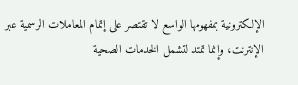الإلكترونية بمفهومها الواسع لا تقتصر على إتمام المعاملات الرسمية عبر الإنترنت، وإنما تمتد لتشمل الخدمات الصحية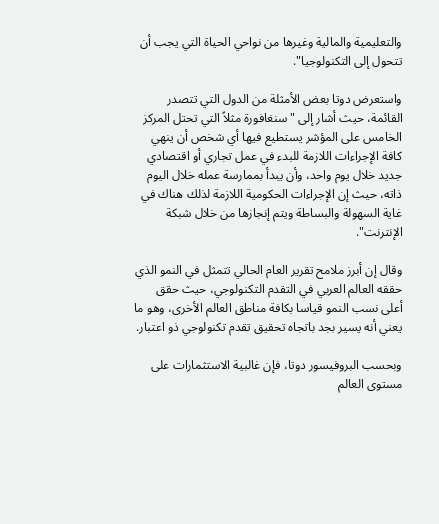والتعليمية والمالية وغيرها من نواحي الحياة التي يجب أن تتحول إلى التكنولوجيا".

واستعرض دوتا بعض الأمثلة من الدول التي تتصدر القائمة، حيث أشار إلى "سنغافورة مثلاً التي تحتل المركز الخامس على المؤشر يستطيع فيها أي شخص أن ينهي كافة الإجراءات اللازمة للبدء في عمل تجاري أو اقتصادي جديد خلال يوم واحد، وأن يبدأ بممارسة عمله خلال اليوم ذاته، حيث إن الإجراءات الحكومية اللازمة لذلك هناك في غاية السهولة والبساطة ويتم إنجازها من خلال شبكة الإنترنت".

وقال إن أبرز ملامح تقرير العام الحالي تتمثل في النمو الذي حققه العالم العربي في التقدم التكنولوجي، حيث حقق أعلى نسب النمو قياسا بكافة مناطق العالم الأخرى، وهو ما يعني أنه يسير بجد باتجاه تحقيق تقدم تكنولوجي ذو اعتبار.

وبحسب البروفيسور دوتا، فإن غالبية الاستثمارات على مستوى العالم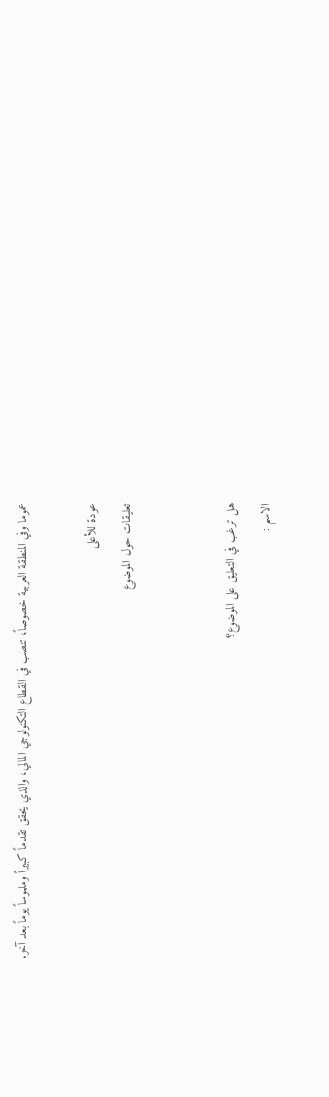عموما وفي المنطقة العربية خصوصاً، تنصب في القطاع التكنولوجي المالي، والذي يحقق تقدماً كبيراً وملموساً يوماً بعد آخر.

عودة للأعلى
تعليقات حول الموضوع


هل ترغب في التعليق على الموضوع؟
الاسم :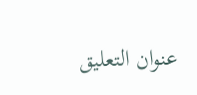عنوان التعليق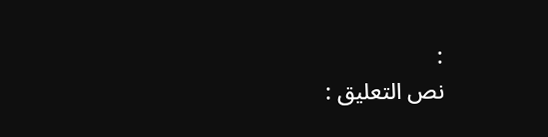:
نص التعليق :